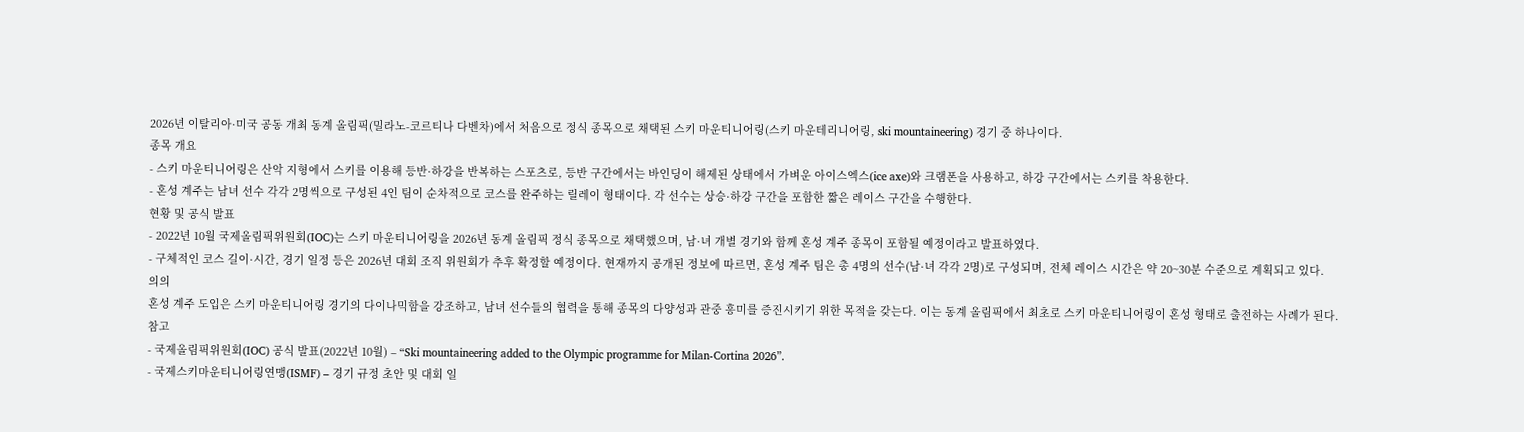2026년 이탈리아·미국 공동 개최 동계 올림픽(밀라노‑코르티나 다벤차)에서 처음으로 정식 종목으로 채택된 스키 마운티니어링(스키 마운테리니어링, ski mountaineering) 경기 중 하나이다.
종목 개요
- 스키 마운티니어링은 산악 지형에서 스키를 이용해 등반·하강을 반복하는 스포츠로, 등반 구간에서는 바인딩이 해제된 상태에서 가벼운 아이스엑스(ice axe)와 크램폰을 사용하고, 하강 구간에서는 스키를 착용한다.
- 혼성 계주는 남녀 선수 각각 2명씩으로 구성된 4인 팀이 순차적으로 코스를 완주하는 릴레이 형태이다. 각 선수는 상승·하강 구간을 포함한 짧은 레이스 구간을 수행한다.
현황 및 공식 발표
- 2022년 10월 국제올림픽위원회(IOC)는 스키 마운티니어링을 2026년 동계 올림픽 정식 종목으로 채택했으며, 남·녀 개별 경기와 함께 혼성 계주 종목이 포함될 예정이라고 발표하였다.
- 구체적인 코스 길이·시간, 경기 일정 등은 2026년 대회 조직 위원회가 추후 확정할 예정이다. 현재까지 공개된 정보에 따르면, 혼성 계주 팀은 총 4명의 선수(남·녀 각각 2명)로 구성되며, 전체 레이스 시간은 약 20~30분 수준으로 계획되고 있다.
의의
혼성 계주 도입은 스키 마운티니어링 경기의 다이나믹함을 강조하고, 남녀 선수들의 협력을 통해 종목의 다양성과 관중 흥미를 증진시키기 위한 목적을 갖는다. 이는 동계 올림픽에서 최초로 스키 마운티니어링이 혼성 형태로 출전하는 사례가 된다.
참고
- 국제올림픽위원회(IOC) 공식 발표(2022년 10월) – “Ski mountaineering added to the Olympic programme for Milan‑Cortina 2026”.
- 국제스키마운티니어링연맹(ISMF) – 경기 규정 초안 및 대회 일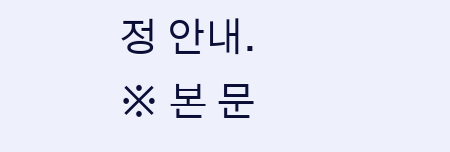정 안내.
※ 본 문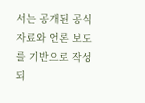서는 공개된 공식 자료와 언론 보도를 기반으로 작성되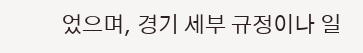었으며, 경기 세부 규정이나 일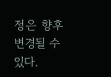정은 향후 변경될 수 있다.